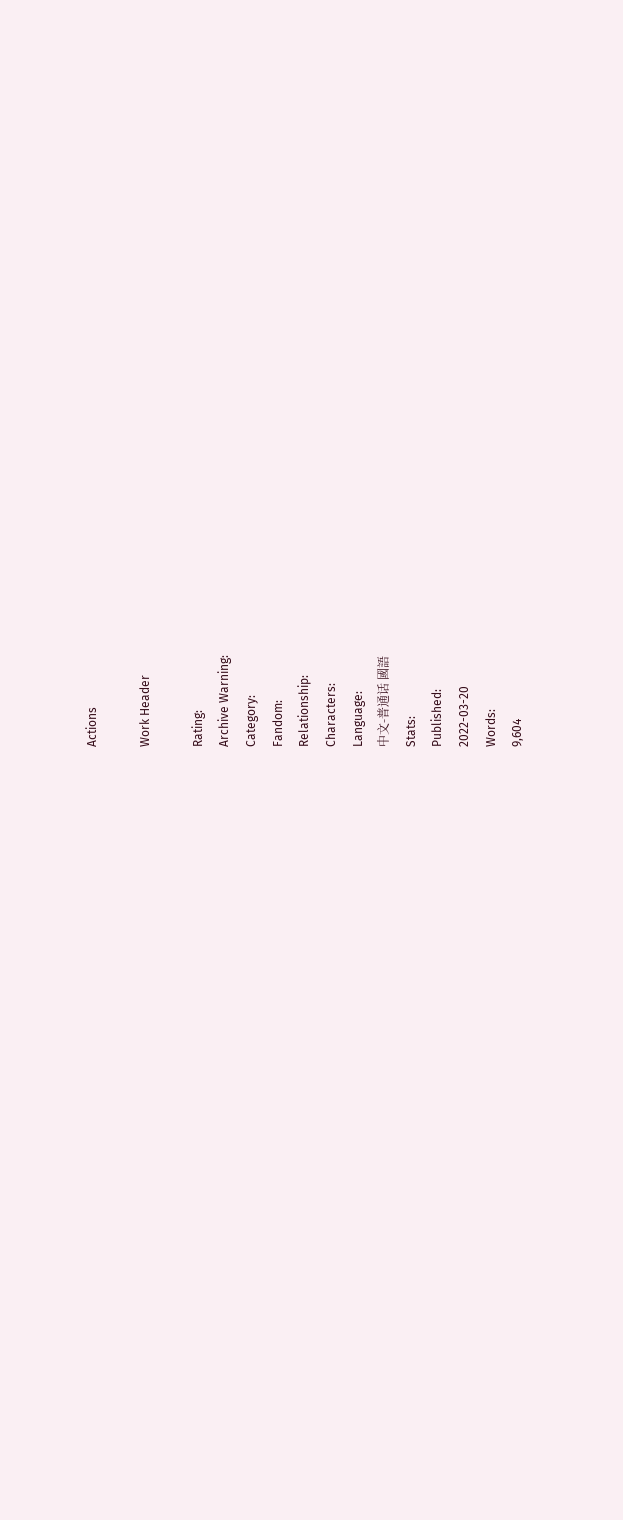Actions

Work Header

Rating:
Archive Warning:
Category:
Fandom:
Relationship:
Characters:
Language:
中文-普通话 國語
Stats:
Published:
2022-03-20
Words:
9,604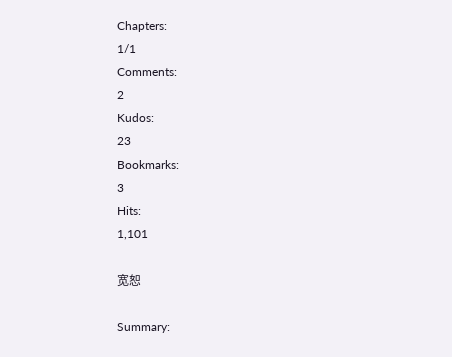Chapters:
1/1
Comments:
2
Kudos:
23
Bookmarks:
3
Hits:
1,101

宽恕

Summary: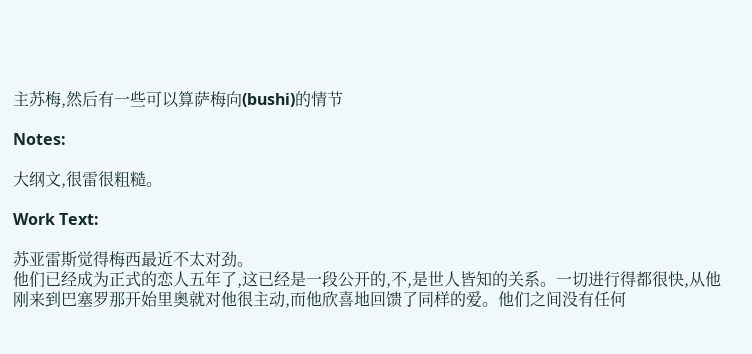主苏梅,然后有一些可以算萨梅向(bushi)的情节

Notes:

大纲文,很雷很粗糙。

Work Text:

苏亚雷斯觉得梅西最近不太对劲。
他们已经成为正式的恋人五年了,这已经是一段公开的,不,是世人皆知的关系。一切进行得都很快,从他刚来到巴塞罗那开始里奥就对他很主动,而他欣喜地回馈了同样的爱。他们之间没有任何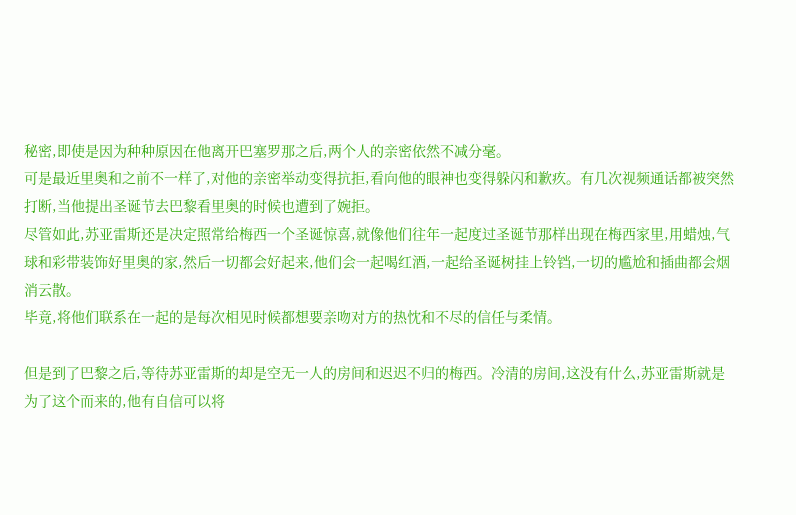秘密,即使是因为种种原因在他离开巴塞罗那之后,两个人的亲密依然不减分毫。
可是最近里奥和之前不一样了,对他的亲密举动变得抗拒,看向他的眼神也变得躲闪和歉疚。有几次视频通话都被突然打断,当他提出圣诞节去巴黎看里奥的时候也遭到了婉拒。
尽管如此,苏亚雷斯还是决定照常给梅西一个圣诞惊喜,就像他们往年一起度过圣诞节那样出现在梅西家里,用蜡烛,气球和彩带装饰好里奥的家,然后一切都会好起来,他们会一起喝红酒,一起给圣诞树挂上铃铛,一切的尴尬和插曲都会烟消云散。
毕竟,将他们联系在一起的是每次相见时候都想要亲吻对方的热忱和不尽的信任与柔情。

但是到了巴黎之后,等待苏亚雷斯的却是空无一人的房间和迟迟不归的梅西。冷清的房间,这没有什么,苏亚雷斯就是为了这个而来的,他有自信可以将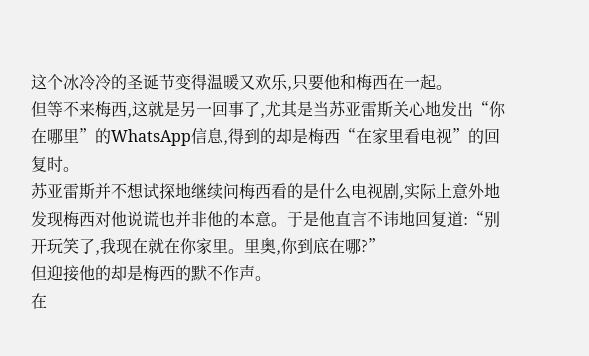这个冰冷冷的圣诞节变得温暖又欢乐,只要他和梅西在一起。
但等不来梅西,这就是另一回事了,尤其是当苏亚雷斯关心地发出“你在哪里”的WhatsApp信息,得到的却是梅西“在家里看电视”的回复时。
苏亚雷斯并不想试探地继续问梅西看的是什么电视剧,实际上意外地发现梅西对他说谎也并非他的本意。于是他直言不讳地回复道:“别开玩笑了,我现在就在你家里。里奥,你到底在哪?”
但迎接他的却是梅西的默不作声。
在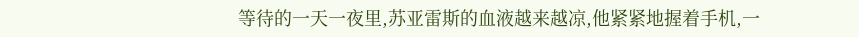等待的一天一夜里,苏亚雷斯的血液越来越凉,他紧紧地握着手机,一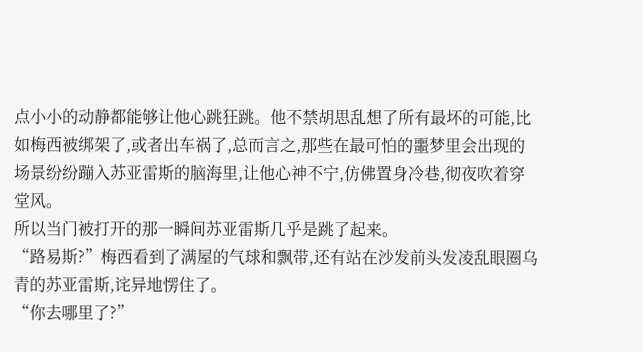点小小的动静都能够让他心跳狂跳。他不禁胡思乱想了所有最坏的可能,比如梅西被绑架了,或者出车祸了,总而言之,那些在最可怕的噩梦里会出现的场景纷纷蹦入苏亚雷斯的脑海里,让他心神不宁,仿佛置身冷巷,彻夜吹着穿堂风。
所以当门被打开的那一瞬间苏亚雷斯几乎是跳了起来。
“路易斯?”梅西看到了满屋的气球和飘带,还有站在沙发前头发凌乱眼圈乌青的苏亚雷斯,诧异地愣住了。
“你去哪里了?”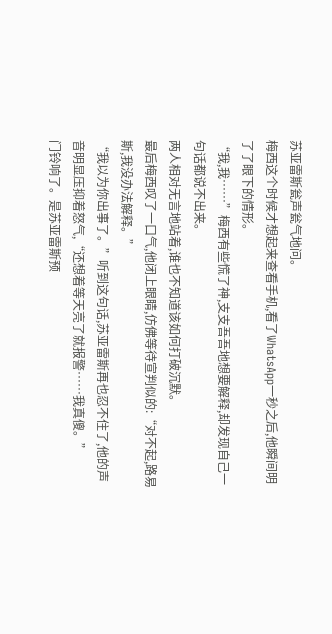苏亚雷斯瓮声瓮气地问。
梅西这个时候才想起来查看手机,看了WhatsApp一秒之后,他瞬间明了了眼下的情形。
“我,我……”梅西有些慌了神,支支吾吾地想要解释,却发现自己一句话都说不出来。
两人相对无言地站着,谁也不知道该如何打破沉默。
最后梅西叹了一口气,他闭上眼睛,仿佛等待宣判似的:“对不起,路易斯,我没办法解释。”
“我以为你出事了。”听到这句话,苏亚雷斯再也忍不住了,他的声音明显压抑着怒气,“还想着等天亮了就报警……我真傻。”
门铃响了。是苏亚雷斯预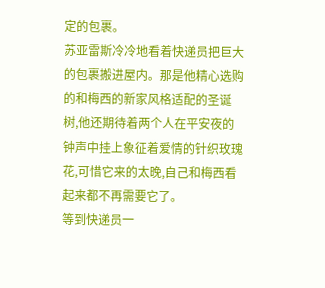定的包裹。
苏亚雷斯冷冷地看着快递员把巨大的包裹搬进屋内。那是他精心选购的和梅西的新家风格适配的圣诞树,他还期待着两个人在平安夜的钟声中挂上象征着爱情的针织玫瑰花,可惜它来的太晚,自己和梅西看起来都不再需要它了。
等到快递员一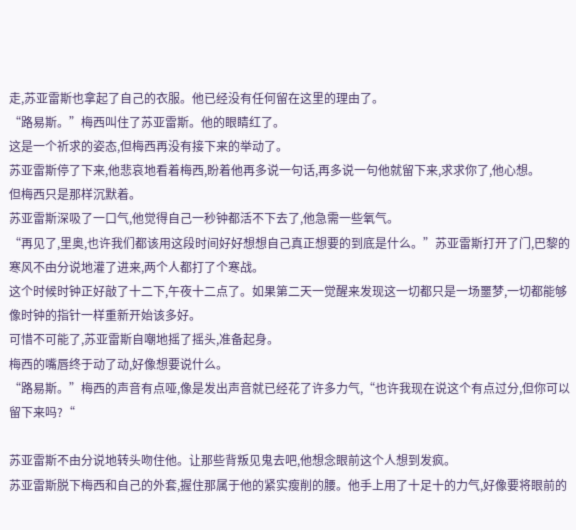走,苏亚雷斯也拿起了自己的衣服。他已经没有任何留在这里的理由了。
“路易斯。”梅西叫住了苏亚雷斯。他的眼睛红了。
这是一个祈求的姿态,但梅西再没有接下来的举动了。
苏亚雷斯停了下来,他悲哀地看着梅西,盼着他再多说一句话,再多说一句他就留下来,求求你了,他心想。
但梅西只是那样沉默着。
苏亚雷斯深吸了一口气,他觉得自己一秒钟都活不下去了,他急需一些氧气。
“再见了,里奥,也许我们都该用这段时间好好想想自己真正想要的到底是什么。”苏亚雷斯打开了门,巴黎的寒风不由分说地灌了进来,两个人都打了个寒战。
这个时候时钟正好敲了十二下,午夜十二点了。如果第二天一觉醒来发现这一切都只是一场噩梦,一切都能够像时钟的指针一样重新开始该多好。
可惜不可能了,苏亚雷斯自嘲地摇了摇头,准备起身。
梅西的嘴唇终于动了动,好像想要说什么。
“路易斯。”梅西的声音有点哑,像是发出声音就已经花了许多力气,“也许我现在说这个有点过分,但你可以留下来吗?“

苏亚雷斯不由分说地转头吻住他。让那些背叛见鬼去吧,他想念眼前这个人想到发疯。
苏亚雷斯脱下梅西和自己的外套,握住那属于他的紧实瘦削的腰。他手上用了十足十的力气,好像要将眼前的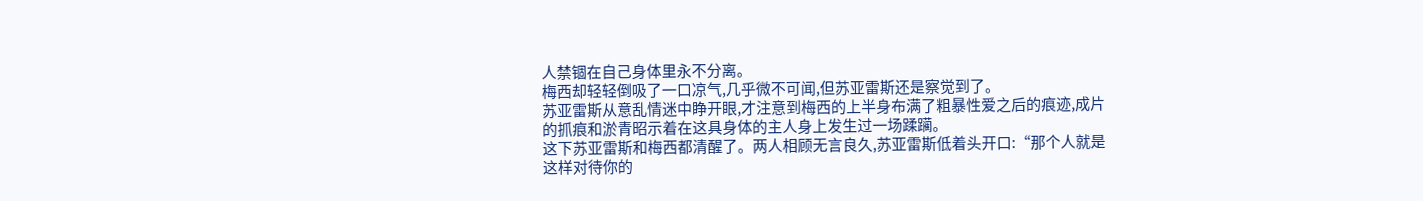人禁锢在自己身体里永不分离。
梅西却轻轻倒吸了一口凉气,几乎微不可闻,但苏亚雷斯还是察觉到了。
苏亚雷斯从意乱情迷中睁开眼,才注意到梅西的上半身布满了粗暴性爱之后的痕迹,成片的抓痕和淤青昭示着在这具身体的主人身上发生过一场蹂躏。
这下苏亚雷斯和梅西都清醒了。两人相顾无言良久,苏亚雷斯低着头开口:“那个人就是这样对待你的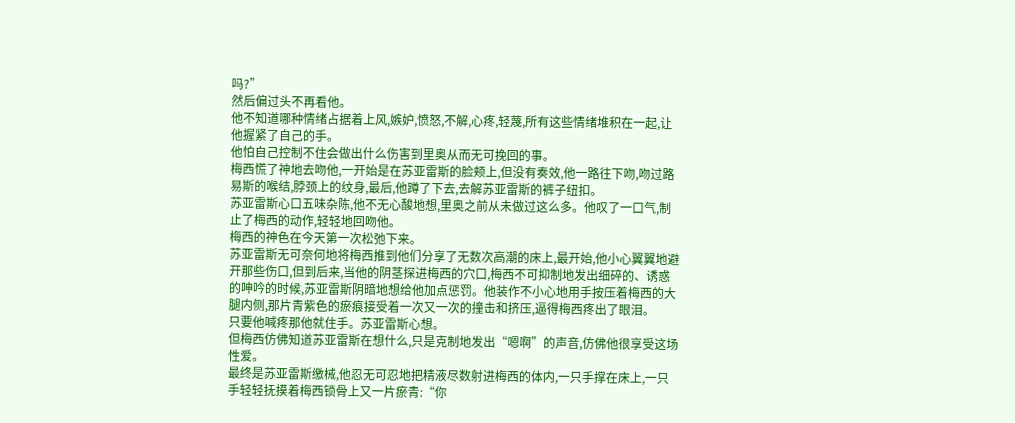吗?”
然后偏过头不再看他。
他不知道哪种情绪占据着上风,嫉妒,愤怒,不解,心疼,轻蔑,所有这些情绪堆积在一起,让他握紧了自己的手。
他怕自己控制不住会做出什么伤害到里奥从而无可挽回的事。
梅西慌了神地去吻他,一开始是在苏亚雷斯的脸颊上,但没有奏效,他一路往下吻,吻过路易斯的喉结,脖颈上的纹身,最后,他蹲了下去,去解苏亚雷斯的裤子纽扣。
苏亚雷斯心口五味杂陈,他不无心酸地想,里奥之前从未做过这么多。他叹了一口气,制止了梅西的动作,轻轻地回吻他。
梅西的神色在今天第一次松弛下来。
苏亚雷斯无可奈何地将梅西推到他们分享了无数次高潮的床上,最开始,他小心翼翼地避开那些伤口,但到后来,当他的阴茎探进梅西的穴口,梅西不可抑制地发出细碎的、诱惑的呻吟的时候,苏亚雷斯阴暗地想给他加点惩罚。他装作不小心地用手按压着梅西的大腿内侧,那片青紫色的瘀痕接受着一次又一次的撞击和挤压,逼得梅西疼出了眼泪。
只要他喊疼那他就住手。苏亚雷斯心想。
但梅西仿佛知道苏亚雷斯在想什么,只是克制地发出“嗯啊”的声音,仿佛他很享受这场性爱。
最终是苏亚雷斯缴械,他忍无可忍地把精液尽数射进梅西的体内,一只手撑在床上,一只手轻轻抚摸着梅西锁骨上又一片瘀青:“你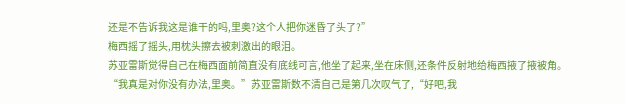还是不告诉我这是谁干的吗,里奥?这个人把你迷昏了头了?”
梅西摇了摇头,用枕头擦去被刺激出的眼泪。
苏亚雷斯觉得自己在梅西面前简直没有底线可言,他坐了起来,坐在床侧,还条件反射地给梅西掖了掖被角。
“我真是对你没有办法,里奥。”苏亚雷斯数不清自己是第几次叹气了,“好吧,我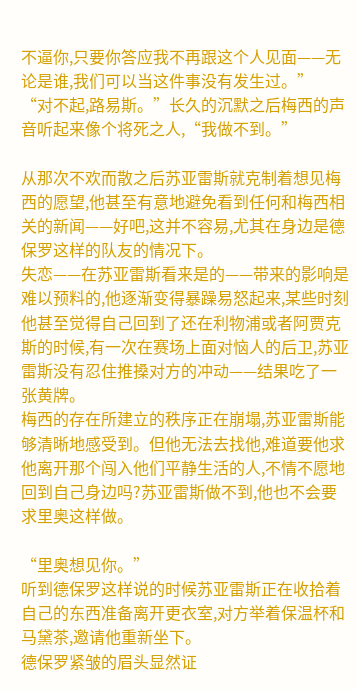不逼你,只要你答应我不再跟这个人见面——无论是谁,我们可以当这件事没有发生过。”
“对不起,路易斯。”长久的沉默之后梅西的声音听起来像个将死之人,“我做不到。”

从那次不欢而散之后苏亚雷斯就克制着想见梅西的愿望,他甚至有意地避免看到任何和梅西相关的新闻——好吧,这并不容易,尤其在身边是德保罗这样的队友的情况下。
失恋——在苏亚雷斯看来是的——带来的影响是难以预料的,他逐渐变得暴躁易怒起来,某些时刻他甚至觉得自己回到了还在利物浦或者阿贾克斯的时候,有一次在赛场上面对恼人的后卫,苏亚雷斯没有忍住推搡对方的冲动——结果吃了一张黄牌。
梅西的存在所建立的秩序正在崩塌,苏亚雷斯能够清晰地感受到。但他无法去找他,难道要他求他离开那个闯入他们平静生活的人,不情不愿地回到自己身边吗?苏亚雷斯做不到,他也不会要求里奥这样做。

“里奥想见你。”
听到德保罗这样说的时候苏亚雷斯正在收拾着自己的东西准备离开更衣室,对方举着保温杯和马黛茶,邀请他重新坐下。
德保罗紧皱的眉头显然证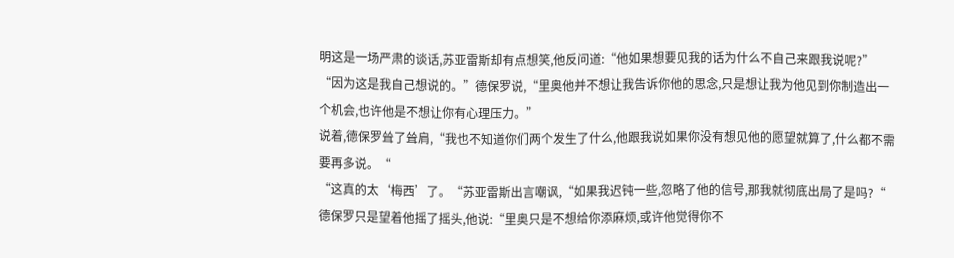明这是一场严肃的谈话,苏亚雷斯却有点想笑,他反问道:“他如果想要见我的话为什么不自己来跟我说呢?”
“因为这是我自己想说的。”德保罗说,“里奥他并不想让我告诉你他的思念,只是想让我为他见到你制造出一个机会,也许他是不想让你有心理压力。”
说着,德保罗耸了耸肩,“我也不知道你们两个发生了什么,他跟我说如果你没有想见他的愿望就算了,什么都不需要再多说。“
“这真的太‘梅西’了。“苏亚雷斯出言嘲讽,“如果我迟钝一些,忽略了他的信号,那我就彻底出局了是吗?“
德保罗只是望着他摇了摇头,他说:“里奥只是不想给你添麻烦,或许他觉得你不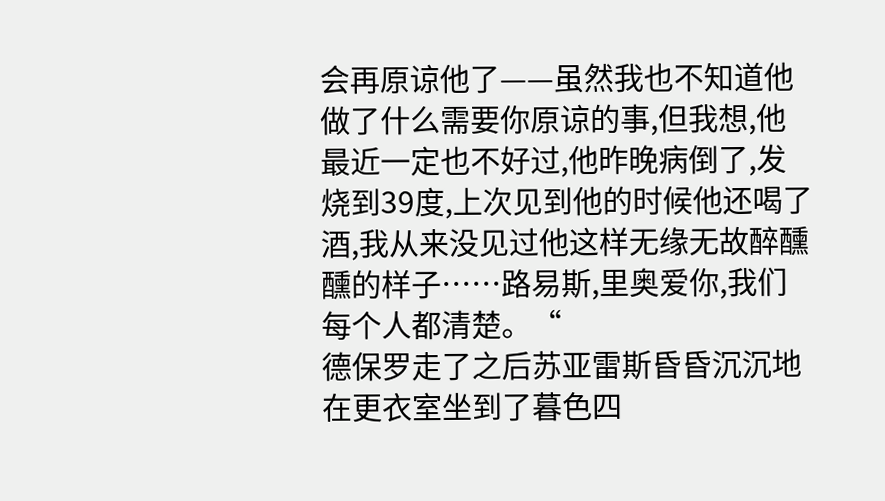会再原谅他了——虽然我也不知道他做了什么需要你原谅的事,但我想,他最近一定也不好过,他昨晚病倒了,发烧到39度,上次见到他的时候他还喝了酒,我从来没见过他这样无缘无故醉醺醺的样子……路易斯,里奥爱你,我们每个人都清楚。“
德保罗走了之后苏亚雷斯昏昏沉沉地在更衣室坐到了暮色四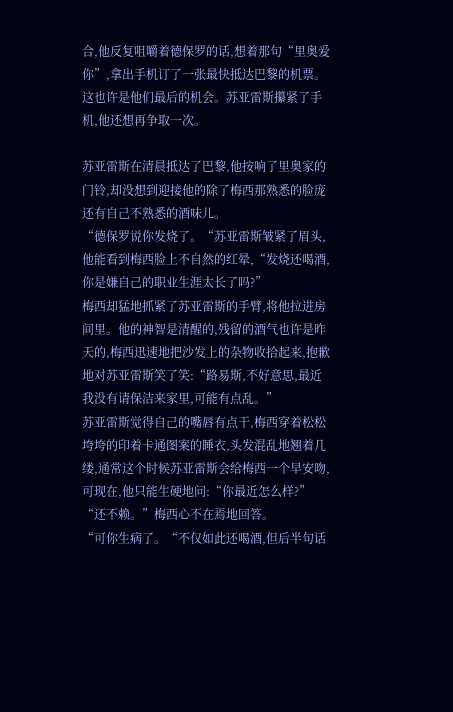合,他反复咀嚼着德保罗的话,想着那句“里奥爱你”,拿出手机订了一张最快抵达巴黎的机票。
这也许是他们最后的机会。苏亚雷斯攥紧了手机,他还想再争取一次。

苏亚雷斯在清晨抵达了巴黎,他按响了里奥家的门铃,却没想到迎接他的除了梅西那熟悉的脸庞还有自己不熟悉的酒味儿。
“德保罗说你发烧了。“苏亚雷斯皱紧了眉头,他能看到梅西脸上不自然的红晕,“发烧还喝酒,你是嫌自己的职业生涯太长了吗?”
梅西却猛地抓紧了苏亚雷斯的手臂,将他拉进房间里。他的神智是清醒的,残留的酒气也许是昨天的,梅西迅速地把沙发上的杂物收拾起来,抱歉地对苏亚雷斯笑了笑:“路易斯,不好意思,最近我没有请保洁来家里,可能有点乱。”
苏亚雷斯觉得自己的嘴唇有点干,梅西穿着松松垮垮的印着卡通图案的睡衣,头发混乱地翘着几缕,通常这个时候苏亚雷斯会给梅西一个早安吻,可现在,他只能生硬地问:“你最近怎么样?”
“还不赖。”梅西心不在焉地回答。
“可你生病了。“不仅如此还喝酒,但后半句话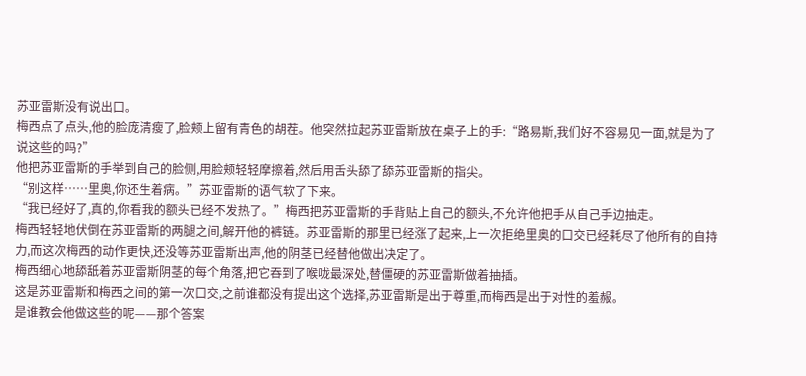苏亚雷斯没有说出口。
梅西点了点头,他的脸庞清瘦了,脸颊上留有青色的胡茬。他突然拉起苏亚雷斯放在桌子上的手:“路易斯,我们好不容易见一面,就是为了说这些的吗?”
他把苏亚雷斯的手举到自己的脸侧,用脸颊轻轻摩擦着,然后用舌头舔了舔苏亚雷斯的指尖。
“别这样……里奥,你还生着病。”苏亚雷斯的语气软了下来。
“我已经好了,真的,你看我的额头已经不发热了。”梅西把苏亚雷斯的手背贴上自己的额头,不允许他把手从自己手边抽走。
梅西轻轻地伏倒在苏亚雷斯的两腿之间,解开他的裤链。苏亚雷斯的那里已经涨了起来,上一次拒绝里奥的口交已经耗尽了他所有的自持力,而这次梅西的动作更快,还没等苏亚雷斯出声,他的阴茎已经替他做出决定了。
梅西细心地舔舐着苏亚雷斯阴茎的每个角落,把它吞到了喉咙最深处,替僵硬的苏亚雷斯做着抽插。
这是苏亚雷斯和梅西之间的第一次口交,之前谁都没有提出这个选择,苏亚雷斯是出于尊重,而梅西是出于对性的羞赧。
是谁教会他做这些的呢——那个答案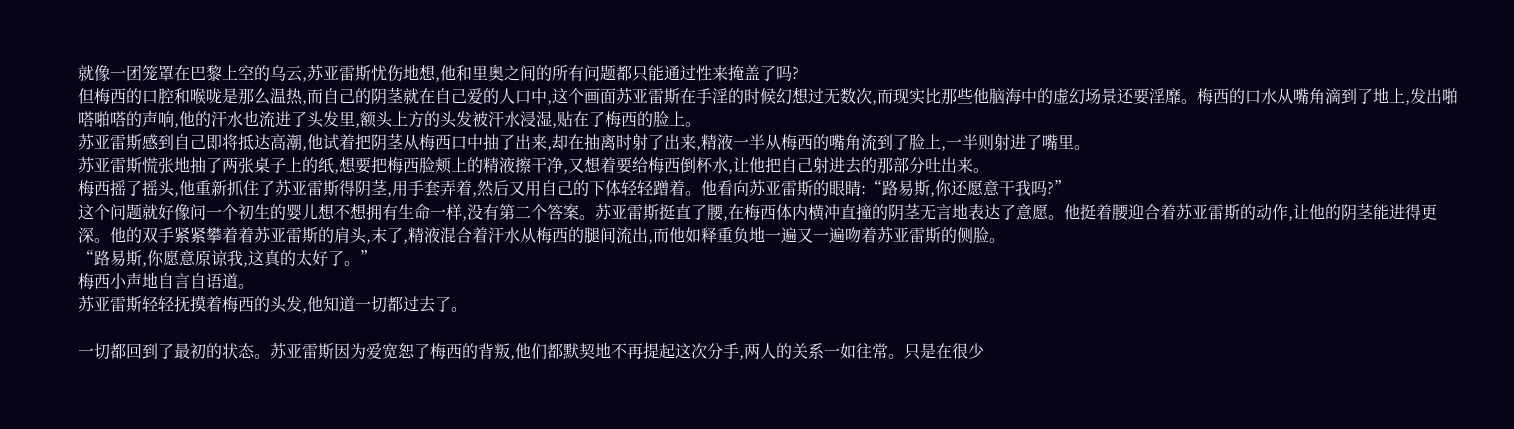就像一团笼罩在巴黎上空的乌云,苏亚雷斯忧伤地想,他和里奥之间的所有问题都只能通过性来掩盖了吗?
但梅西的口腔和喉咙是那么温热,而自己的阴茎就在自己爱的人口中,这个画面苏亚雷斯在手淫的时候幻想过无数次,而现实比那些他脑海中的虚幻场景还要淫靡。梅西的口水从嘴角滴到了地上,发出啪嗒啪嗒的声响,他的汗水也流进了头发里,额头上方的头发被汗水浸湿,贴在了梅西的脸上。
苏亚雷斯感到自己即将抵达高潮,他试着把阴茎从梅西口中抽了出来,却在抽离时射了出来,精液一半从梅西的嘴角流到了脸上,一半则射进了嘴里。
苏亚雷斯慌张地抽了两张桌子上的纸,想要把梅西脸颊上的精液擦干净,又想着要给梅西倒杯水,让他把自己射进去的那部分吐出来。
梅西摇了摇头,他重新抓住了苏亚雷斯得阴茎,用手套弄着,然后又用自己的下体轻轻蹭着。他看向苏亚雷斯的眼睛:“路易斯,你还愿意干我吗?”
这个问题就好像问一个初生的婴儿想不想拥有生命一样,没有第二个答案。苏亚雷斯挺直了腰,在梅西体内横冲直撞的阴茎无言地表达了意愿。他挺着腰迎合着苏亚雷斯的动作,让他的阴茎能进得更深。他的双手紧紧攀着着苏亚雷斯的肩头,末了,精液混合着汗水从梅西的腿间流出,而他如释重负地一遍又一遍吻着苏亚雷斯的侧脸。
“路易斯,你愿意原谅我,这真的太好了。”
梅西小声地自言自语道。
苏亚雷斯轻轻抚摸着梅西的头发,他知道一切都过去了。

一切都回到了最初的状态。苏亚雷斯因为爱宽恕了梅西的背叛,他们都默契地不再提起这次分手,两人的关系一如往常。只是在很少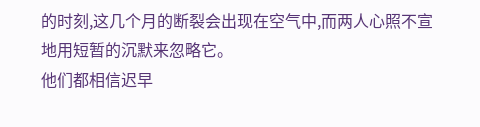的时刻,这几个月的断裂会出现在空气中,而两人心照不宣地用短暂的沉默来忽略它。
他们都相信迟早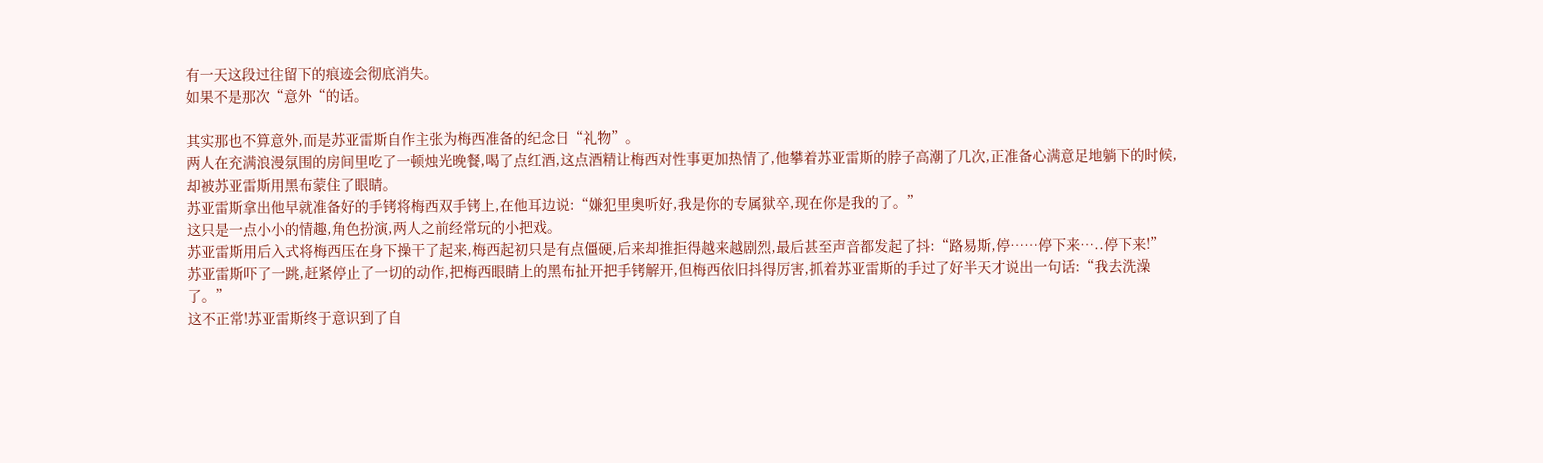有一天这段过往留下的痕迹会彻底消失。
如果不是那次“意外“的话。

其实那也不算意外,而是苏亚雷斯自作主张为梅西准备的纪念日“礼物”。
两人在充满浪漫氛围的房间里吃了一顿烛光晚餐,喝了点红酒,这点酒精让梅西对性事更加热情了,他攀着苏亚雷斯的脖子高潮了几次,正准备心满意足地躺下的时候,却被苏亚雷斯用黑布蒙住了眼睛。
苏亚雷斯拿出他早就准备好的手铐将梅西双手铐上,在他耳边说:“嫌犯里奥听好,我是你的专属狱卒,现在你是我的了。”
这只是一点小小的情趣,角色扮演,两人之前经常玩的小把戏。
苏亚雷斯用后入式将梅西压在身下操干了起来,梅西起初只是有点僵硬,后来却推拒得越来越剧烈,最后甚至声音都发起了抖:“路易斯,停……停下来…..停下来!”
苏亚雷斯吓了一跳,赶紧停止了一切的动作,把梅西眼睛上的黑布扯开把手铐解开,但梅西依旧抖得厉害,抓着苏亚雷斯的手过了好半天才说出一句话:“我去洗澡了。”
这不正常!苏亚雷斯终于意识到了自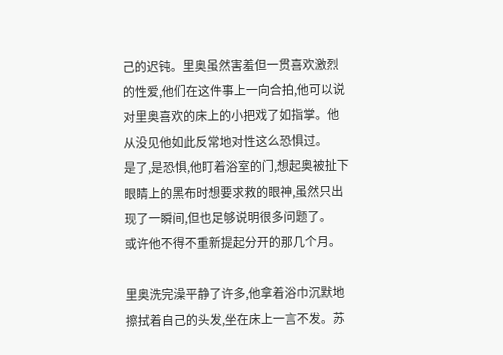己的迟钝。里奥虽然害羞但一贯喜欢激烈的性爱,他们在这件事上一向合拍,他可以说对里奥喜欢的床上的小把戏了如指掌。他从没见他如此反常地对性这么恐惧过。
是了,是恐惧,他盯着浴室的门,想起奥被扯下眼睛上的黑布时想要求救的眼神,虽然只出现了一瞬间,但也足够说明很多问题了。
或许他不得不重新提起分开的那几个月。

里奥洗完澡平静了许多,他拿着浴巾沉默地擦拭着自己的头发,坐在床上一言不发。苏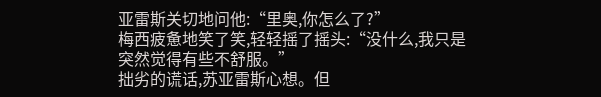亚雷斯关切地问他:“里奥,你怎么了?”
梅西疲惫地笑了笑,轻轻摇了摇头:“没什么,我只是突然觉得有些不舒服。”
拙劣的谎话,苏亚雷斯心想。但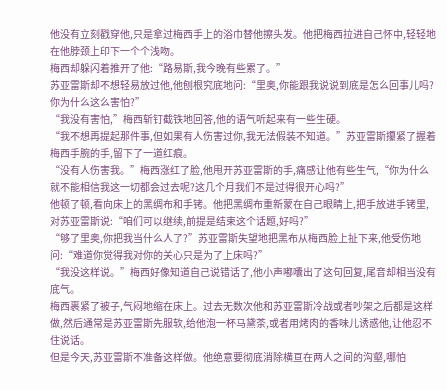他没有立刻戳穿他,只是拿过梅西手上的浴巾替他擦头发。他把梅西拉进自己怀中,轻轻地在他脖颈上印下一个个浅吻。
梅西却躲闪着推开了他:“路易斯,我今晚有些累了。”
苏亚雷斯却不想轻易放过他,他刨根究底地问:“里奥,你能跟我说说到底是怎么回事儿吗?你为什么这么害怕?”
“我没有害怕,”梅西斩钉截铁地回答,他的语气听起来有一些生硬。
“我不想再提起那件事,但如果有人伤害过你,我无法假装不知道。”苏亚雷斯攥紧了握着梅西手腕的手,留下了一道红痕。
“没有人伤害我。”梅西涨红了脸,他甩开苏亚雷斯的手,痛感让他有些生气,“你为什么就不能相信我这一切都会过去呢?这几个月我们不是过得很开心吗?”
他顿了顿,看向床上的黑绸布和手铐。他把黑绸布重新蒙在自己眼睛上,把手放进手铐里,对苏亚雷斯说:“咱们可以继续,前提是结束这个话题,好吗?”
“够了里奥,你把我当什么人了?”苏亚雷斯失望地把黑布从梅西脸上扯下来,他受伤地问:“难道你觉得我对你的关心只是为了上床吗?”
“我没这样说。”梅西好像知道自己说错话了,他小声嘟囔出了这句回复,尾音却相当没有底气。
梅西裹紧了被子,气闷地缩在床上。过去无数次他和苏亚雷斯冷战或者吵架之后都是这样做,然后通常是苏亚雷斯先服软,给他泡一杯马黛茶,或者用烤肉的香味儿诱惑他,让他忍不住说话。
但是今天,苏亚雷斯不准备这样做。他绝意要彻底消除横亘在两人之间的沟壑,哪怕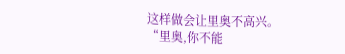这样做会让里奥不高兴。
“里奥,你不能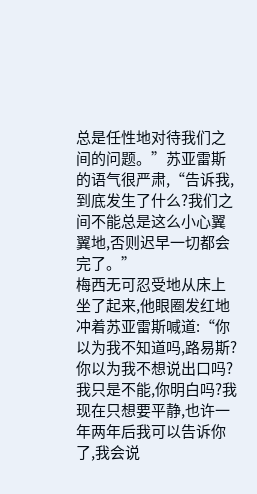总是任性地对待我们之间的问题。”苏亚雷斯的语气很严肃,“告诉我,到底发生了什么?我们之间不能总是这么小心翼翼地,否则迟早一切都会完了。”
梅西无可忍受地从床上坐了起来,他眼圈发红地冲着苏亚雷斯喊道:“你以为我不知道吗,路易斯?你以为我不想说出口吗?我只是不能,你明白吗?我现在只想要平静,也许一年两年后我可以告诉你了,我会说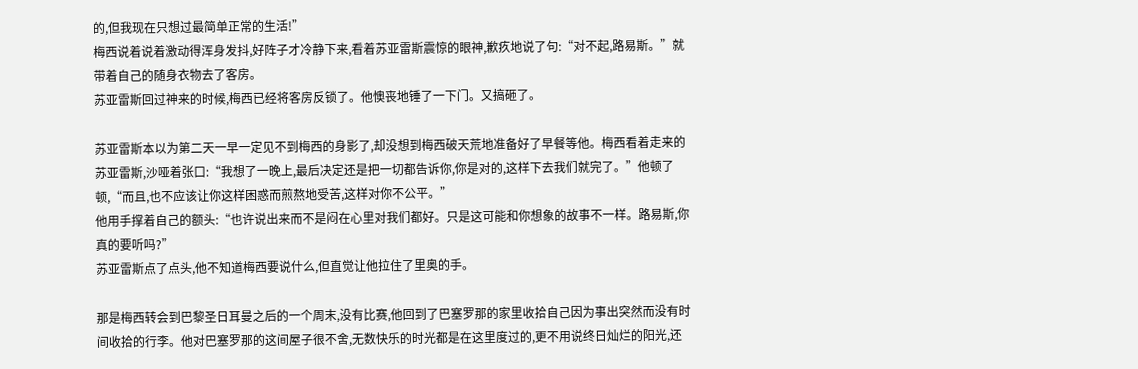的,但我现在只想过最简单正常的生活!”
梅西说着说着激动得浑身发抖,好阵子才冷静下来,看着苏亚雷斯震惊的眼神,歉疚地说了句:“对不起,路易斯。”就带着自己的随身衣物去了客房。
苏亚雷斯回过神来的时候,梅西已经将客房反锁了。他懊丧地锤了一下门。又搞砸了。

苏亚雷斯本以为第二天一早一定见不到梅西的身影了,却没想到梅西破天荒地准备好了早餐等他。梅西看着走来的苏亚雷斯,沙哑着张口:“我想了一晚上,最后决定还是把一切都告诉你,你是对的,这样下去我们就完了。”他顿了顿,“而且,也不应该让你这样困惑而煎熬地受苦,这样对你不公平。”
他用手撑着自己的额头:“也许说出来而不是闷在心里对我们都好。只是这可能和你想象的故事不一样。路易斯,你真的要听吗?”
苏亚雷斯点了点头,他不知道梅西要说什么,但直觉让他拉住了里奥的手。

那是梅西转会到巴黎圣日耳曼之后的一个周末,没有比赛,他回到了巴塞罗那的家里收拾自己因为事出突然而没有时间收拾的行李。他对巴塞罗那的这间屋子很不舍,无数快乐的时光都是在这里度过的,更不用说终日灿烂的阳光,还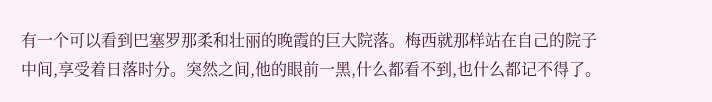有一个可以看到巴塞罗那柔和壮丽的晚霞的巨大院落。梅西就那样站在自己的院子中间,享受着日落时分。突然之间,他的眼前一黑,什么都看不到,也什么都记不得了。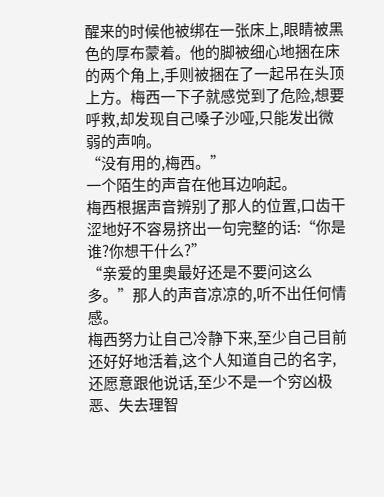醒来的时候他被绑在一张床上,眼睛被黑色的厚布蒙着。他的脚被细心地捆在床的两个角上,手则被捆在了一起吊在头顶上方。梅西一下子就感觉到了危险,想要呼救,却发现自己嗓子沙哑,只能发出微弱的声响。
“没有用的,梅西。”
一个陌生的声音在他耳边响起。
梅西根据声音辨别了那人的位置,口齿干涩地好不容易挤出一句完整的话:“你是谁?你想干什么?”
“亲爱的里奥最好还是不要问这么多。”那人的声音凉凉的,听不出任何情感。
梅西努力让自己冷静下来,至少自己目前还好好地活着,这个人知道自己的名字,还愿意跟他说话,至少不是一个穷凶极恶、失去理智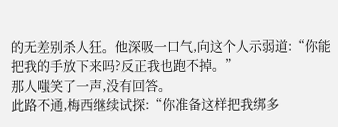的无差别杀人狂。他深吸一口气,向这个人示弱道:“你能把我的手放下来吗?反正我也跑不掉。”
那人嗤笑了一声,没有回答。
此路不通,梅西继续试探:“你准备这样把我绑多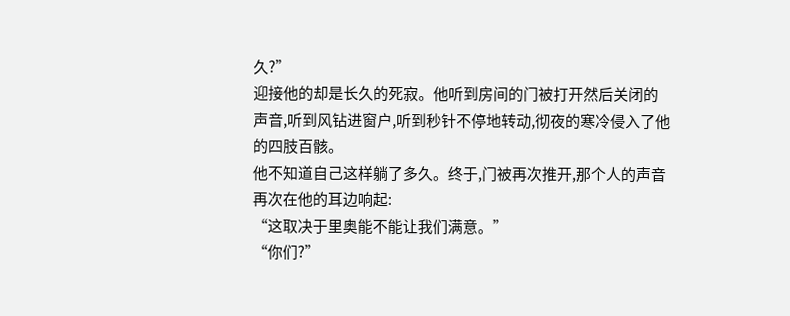久?”
迎接他的却是长久的死寂。他听到房间的门被打开然后关闭的声音,听到风钻进窗户,听到秒针不停地转动,彻夜的寒冷侵入了他的四肢百骸。
他不知道自己这样躺了多久。终于,门被再次推开,那个人的声音再次在他的耳边响起:
“这取决于里奥能不能让我们满意。”
“你们?”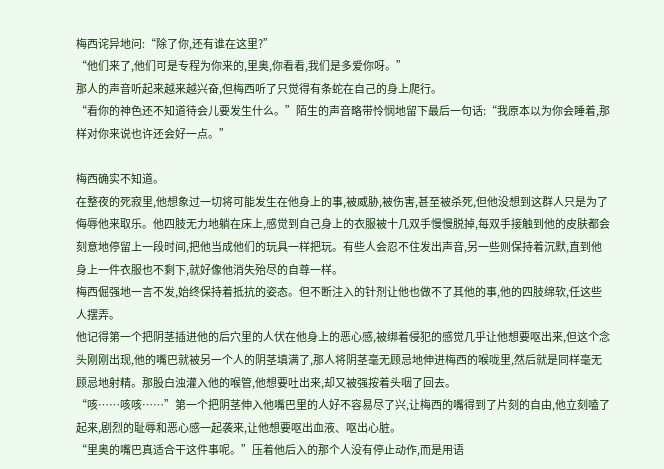梅西诧异地问:“除了你,还有谁在这里?”
“他们来了,他们可是专程为你来的,里奥,你看看,我们是多爱你呀。”
那人的声音听起来越来越兴奋,但梅西听了只觉得有条蛇在自己的身上爬行。
“看你的神色还不知道待会儿要发生什么。”陌生的声音略带怜悯地留下最后一句话:“我原本以为你会睡着,那样对你来说也许还会好一点。”

梅西确实不知道。
在整夜的死寂里,他想象过一切将可能发生在他身上的事,被威胁,被伤害,甚至被杀死,但他没想到这群人只是为了侮辱他来取乐。他四肢无力地躺在床上,感觉到自己身上的衣服被十几双手慢慢脱掉,每双手接触到他的皮肤都会刻意地停留上一段时间,把他当成他们的玩具一样把玩。有些人会忍不住发出声音,另一些则保持着沉默,直到他身上一件衣服也不剩下,就好像他消失殆尽的自尊一样。
梅西倔强地一言不发,始终保持着抵抗的姿态。但不断注入的针剂让他也做不了其他的事,他的四肢绵软,任这些人摆弄。
他记得第一个把阴茎插进他的后穴里的人伏在他身上的恶心感,被绑着侵犯的感觉几乎让他想要呕出来,但这个念头刚刚出现,他的嘴巴就被另一个人的阴茎填满了,那人将阴茎毫无顾忌地伸进梅西的喉咙里,然后就是同样毫无顾忌地射精。那股白浊灌入他的喉管,他想要吐出来,却又被强按着头咽了回去。
“咳……咳咳……”第一个把阴茎伸入他嘴巴里的人好不容易尽了兴,让梅西的嘴得到了片刻的自由,他立刻嗑了起来,剧烈的耻辱和恶心感一起袭来,让他想要呕出血液、呕出心脏。
“里奥的嘴巴真适合干这件事呢。”压着他后入的那个人没有停止动作,而是用语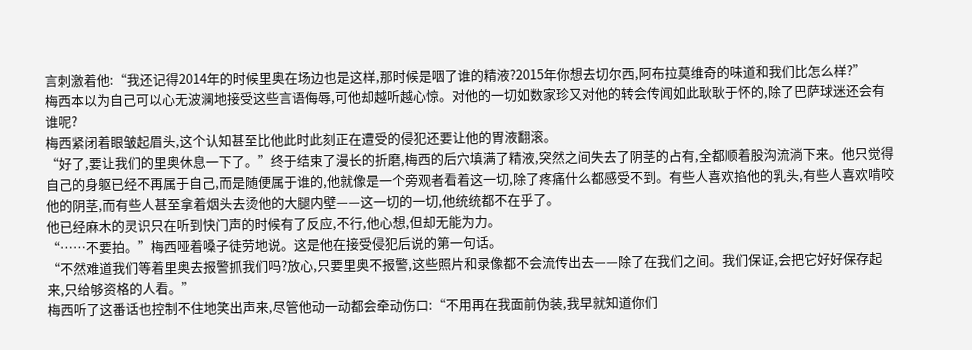言刺激着他:“我还记得2014年的时候里奥在场边也是这样,那时候是咽了谁的精液?2015年你想去切尔西,阿布拉莫维奇的味道和我们比怎么样?”
梅西本以为自己可以心无波澜地接受这些言语侮辱,可他却越听越心惊。对他的一切如数家珍又对他的转会传闻如此耿耿于怀的,除了巴萨球迷还会有谁呢?
梅西紧闭着眼皱起眉头,这个认知甚至比他此时此刻正在遭受的侵犯还要让他的胃液翻滚。
“好了,要让我们的里奥休息一下了。”终于结束了漫长的折磨,梅西的后穴填满了精液,突然之间失去了阴茎的占有,全都顺着股沟流淌下来。他只觉得自己的身躯已经不再属于自己,而是随便属于谁的,他就像是一个旁观者看着这一切,除了疼痛什么都感受不到。有些人喜欢掐他的乳头,有些人喜欢啃咬他的阴茎,而有些人甚至拿着烟头去烫他的大腿内壁——这一切的一切,他统统都不在乎了。
他已经麻木的灵识只在听到快门声的时候有了反应,不行,他心想,但却无能为力。
“……不要拍。”梅西哑着嗓子徒劳地说。这是他在接受侵犯后说的第一句话。
“不然难道我们等着里奥去报警抓我们吗?放心,只要里奥不报警,这些照片和录像都不会流传出去——除了在我们之间。我们保证,会把它好好保存起来,只给够资格的人看。”
梅西听了这番话也控制不住地笑出声来,尽管他动一动都会牵动伤口:“不用再在我面前伪装,我早就知道你们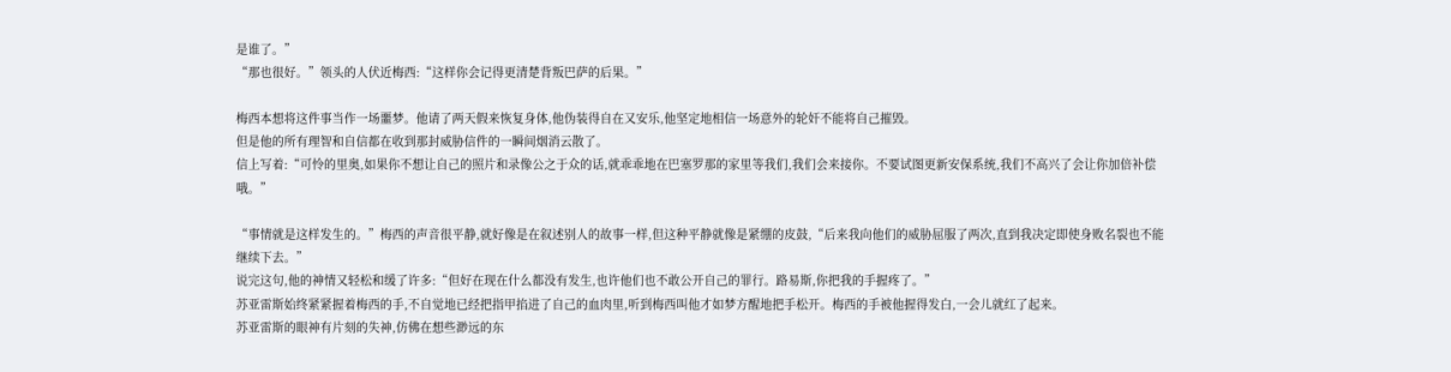是谁了。”
“那也很好。”领头的人伏近梅西:“这样你会记得更清楚背叛巴萨的后果。”

梅西本想将这件事当作一场噩梦。他请了两天假来恢复身体,他伪装得自在又安乐,他坚定地相信一场意外的轮奸不能将自己摧毁。
但是他的所有理智和自信都在收到那封威胁信件的一瞬间烟消云散了。
信上写着:“可怜的里奥,如果你不想让自己的照片和录像公之于众的话,就乖乖地在巴塞罗那的家里等我们,我们会来接你。不要试图更新安保系统,我们不高兴了会让你加倍补偿哦。”

“事情就是这样发生的。”梅西的声音很平静,就好像是在叙述别人的故事一样,但这种平静就像是紧绷的皮鼓,“后来我向他们的威胁屈服了两次,直到我决定即使身败名裂也不能继续下去。”
说完这句,他的神情又轻松和缓了许多:“但好在现在什么都没有发生,也许他们也不敢公开自己的罪行。路易斯,你把我的手握疼了。”
苏亚雷斯始终紧紧握着梅西的手,不自觉地已经把指甲掐进了自己的血肉里,听到梅西叫他才如梦方醒地把手松开。梅西的手被他握得发白,一会儿就红了起来。
苏亚雷斯的眼神有片刻的失神,仿佛在想些渺远的东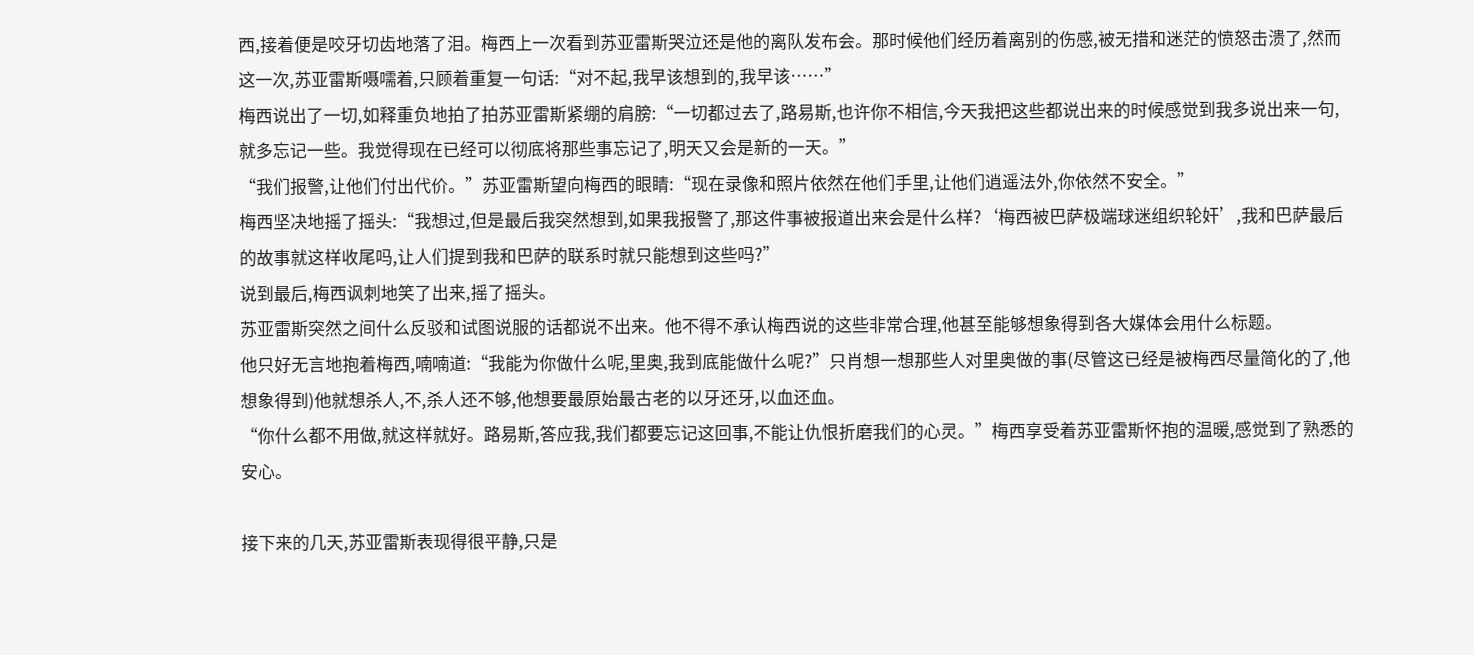西,接着便是咬牙切齿地落了泪。梅西上一次看到苏亚雷斯哭泣还是他的离队发布会。那时候他们经历着离别的伤感,被无措和迷茫的愤怒击溃了,然而这一次,苏亚雷斯嗫嚅着,只顾着重复一句话:“对不起,我早该想到的,我早该……”
梅西说出了一切,如释重负地拍了拍苏亚雷斯紧绷的肩膀:“一切都过去了,路易斯,也许你不相信,今天我把这些都说出来的时候感觉到我多说出来一句,就多忘记一些。我觉得现在已经可以彻底将那些事忘记了,明天又会是新的一天。”
“我们报警,让他们付出代价。”苏亚雷斯望向梅西的眼睛:“现在录像和照片依然在他们手里,让他们逍遥法外,你依然不安全。”
梅西坚决地摇了摇头:“我想过,但是最后我突然想到,如果我报警了,那这件事被报道出来会是什么样?‘梅西被巴萨极端球迷组织轮奸’,我和巴萨最后的故事就这样收尾吗,让人们提到我和巴萨的联系时就只能想到这些吗?”
说到最后,梅西讽刺地笑了出来,摇了摇头。
苏亚雷斯突然之间什么反驳和试图说服的话都说不出来。他不得不承认梅西说的这些非常合理,他甚至能够想象得到各大媒体会用什么标题。
他只好无言地抱着梅西,喃喃道:“我能为你做什么呢,里奥,我到底能做什么呢?”只肖想一想那些人对里奥做的事(尽管这已经是被梅西尽量简化的了,他想象得到)他就想杀人,不,杀人还不够,他想要最原始最古老的以牙还牙,以血还血。
“你什么都不用做,就这样就好。路易斯,答应我,我们都要忘记这回事,不能让仇恨折磨我们的心灵。”梅西享受着苏亚雷斯怀抱的温暖,感觉到了熟悉的安心。

接下来的几天,苏亚雷斯表现得很平静,只是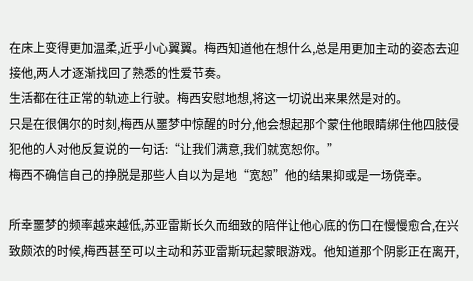在床上变得更加温柔,近乎小心翼翼。梅西知道他在想什么,总是用更加主动的姿态去迎接他,两人才逐渐找回了熟悉的性爱节奏。
生活都在往正常的轨迹上行驶。梅西安慰地想,将这一切说出来果然是对的。
只是在很偶尔的时刻,梅西从噩梦中惊醒的时分,他会想起那个蒙住他眼睛绑住他四肢侵犯他的人对他反复说的一句话:“让我们满意,我们就宽恕你。”
梅西不确信自己的挣脱是那些人自以为是地“宽恕”他的结果抑或是一场侥幸。

所幸噩梦的频率越来越低,苏亚雷斯长久而细致的陪伴让他心底的伤口在慢慢愈合,在兴致颇浓的时候,梅西甚至可以主动和苏亚雷斯玩起蒙眼游戏。他知道那个阴影正在离开,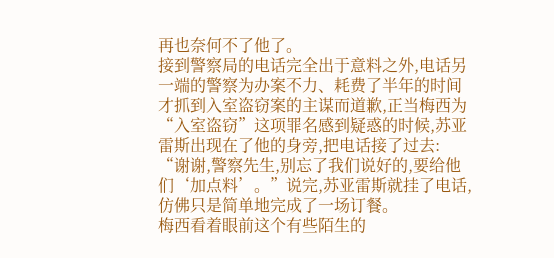再也奈何不了他了。
接到警察局的电话完全出于意料之外,电话另一端的警察为办案不力、耗费了半年的时间才抓到入室盗窃案的主谋而道歉,正当梅西为“入室盗窃”这项罪名感到疑惑的时候,苏亚雷斯出现在了他的身旁,把电话接了过去:
“谢谢,警察先生,别忘了我们说好的,要给他们‘加点料’。”说完,苏亚雷斯就挂了电话,仿佛只是简单地完成了一场订餐。
梅西看着眼前这个有些陌生的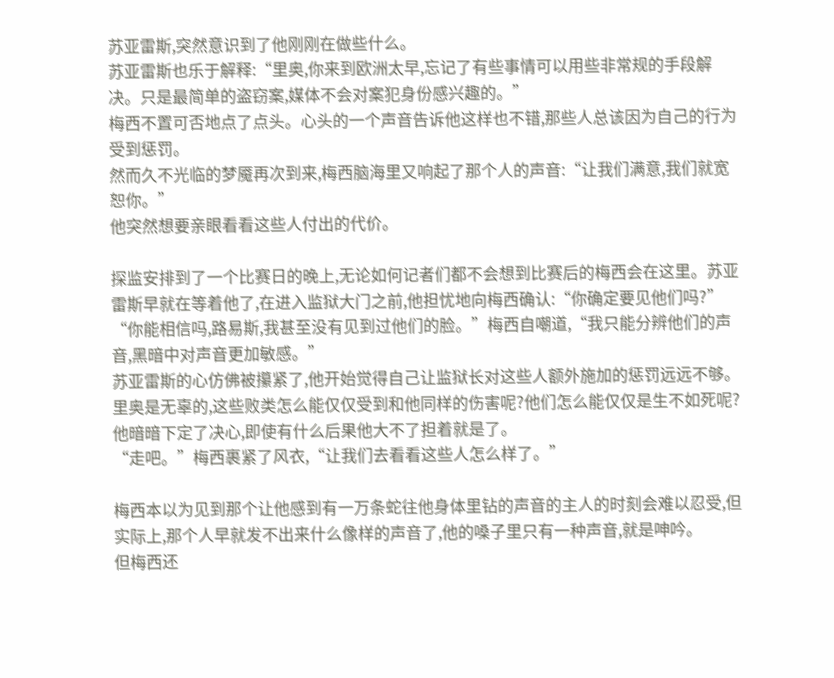苏亚雷斯,突然意识到了他刚刚在做些什么。
苏亚雷斯也乐于解释:“里奥,你来到欧洲太早,忘记了有些事情可以用些非常规的手段解决。只是最简单的盗窃案,媒体不会对案犯身份感兴趣的。”
梅西不置可否地点了点头。心头的一个声音告诉他这样也不错,那些人总该因为自己的行为受到惩罚。
然而久不光临的梦魇再次到来,梅西脑海里又响起了那个人的声音:“让我们满意,我们就宽恕你。”
他突然想要亲眼看看这些人付出的代价。

探监安排到了一个比赛日的晚上,无论如何记者们都不会想到比赛后的梅西会在这里。苏亚雷斯早就在等着他了,在进入监狱大门之前,他担忧地向梅西确认:“你确定要见他们吗?”
“你能相信吗,路易斯,我甚至没有见到过他们的脸。”梅西自嘲道,“我只能分辨他们的声音,黑暗中对声音更加敏感。”
苏亚雷斯的心仿佛被攥紧了,他开始觉得自己让监狱长对这些人额外施加的惩罚远远不够。里奥是无辜的,这些败类怎么能仅仅受到和他同样的伤害呢?他们怎么能仅仅是生不如死呢?
他暗暗下定了决心,即使有什么后果他大不了担着就是了。
“走吧。”梅西裹紧了风衣,“让我们去看看这些人怎么样了。”

梅西本以为见到那个让他感到有一万条蛇往他身体里钻的声音的主人的时刻会难以忍受,但实际上,那个人早就发不出来什么像样的声音了,他的嗓子里只有一种声音,就是呻吟。
但梅西还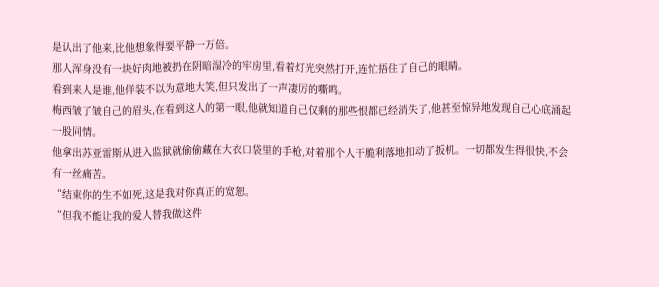是认出了他来,比他想象得要平静一万倍。
那人浑身没有一块好肉地被扔在阴暗湿冷的牢房里,看着灯光突然打开,连忙捂住了自己的眼睛。
看到来人是谁,他佯装不以为意地大笑,但只发出了一声凄厉的嘶鸣。
梅西皱了皱自己的眉头,在看到这人的第一眼,他就知道自己仅剩的那些恨都已经消失了,他甚至惊异地发现自己心底涌起一股同情。
他拿出苏亚雷斯从进入监狱就偷偷藏在大衣口袋里的手枪,对着那个人干脆利落地扣动了扳机。一切都发生得很快,不会有一丝痛苦。
“结束你的生不如死,这是我对你真正的宽恕。
“但我不能让我的爱人替我做这件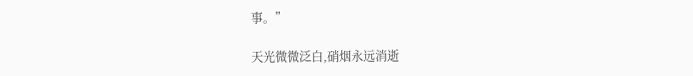事。”

天光微微泛白,硝烟永远消逝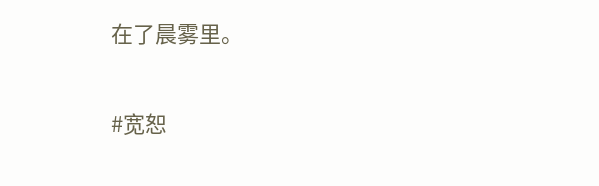在了晨雾里。

#宽恕